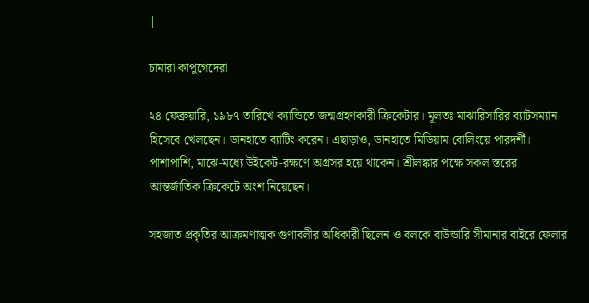|

চামারা কাপুগেদেরা

২৪ ফেব্রুয়ারি, ১৯৮৭ তারিখে ক্যান্ডিতে জন্মগ্রহণকারী ক্রিকেটার। মূলতঃ মাঝারিসারির ব্যাটসম্যান হিসেবে খেলছেন। ডানহাতে ব্যাটিং করেন। এছাড়াও, ডানহাতে মিডিয়াম বোলিংয়ে পারদর্শী। পাশাপাশি, মাঝে-মধ্যে উইকেট-রক্ষণে অগ্রসর হয়ে থাকেন। শ্রীলঙ্কার পক্ষে সকল স্তরের আন্তর্জাতিক ক্রিকেটে অংশ নিয়েছেন।

সহজাত প্রকৃতির আক্রমণাত্মক গুণাবলীর অধিকারী ছিলেন ও বলকে বাউন্ডারি সীমানার বাইরে ফেলার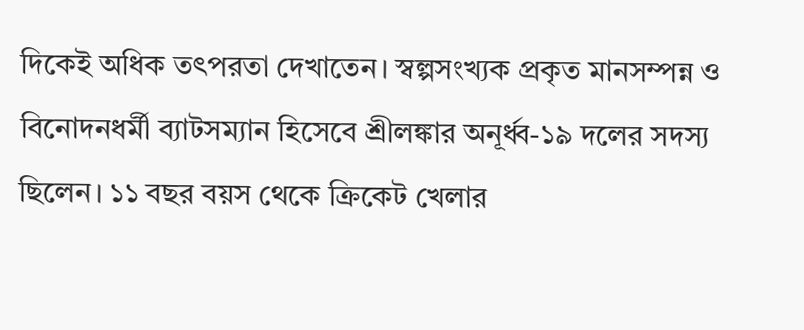দিকেই অধিক তৎপরতা দেখাতেন। স্বল্পসংখ্যক প্রকৃত মানসম্পন্ন ও বিনোদনধর্মী ব্যাটসম্যান হিসেবে শ্রীলঙ্কার অনূর্ধ্ব-১৯ দলের সদস্য ছিলেন। ১১ বছর বয়স থেকে ক্রিকেট খেলার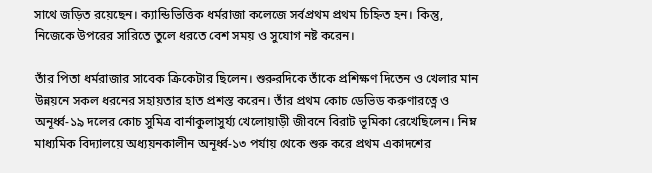সাথে জড়িত রয়েছেন। ক্যান্ডিভিত্তিক ধর্মরাজা কলেজে সর্বপ্রথম প্রথম চিহ্নিত হন। কিন্তু, নিজেকে উপরের সারিতে তুলে ধরতে বেশ সময় ও সুযোগ নষ্ট করেন।

তাঁর পিতা ধর্মরাজার সাবেক ক্রিকেটার ছিলেন। শুরুরদিকে তাঁকে প্রশিক্ষণ দিতেন ও খেলার মান উন্নয়নে সকল ধরনের সহায়তার হাত প্রশস্ত করেন। তাঁর প্রথম কোচ ডেভিড করুণারত্নে ও অনূর্ধ্ব-১৯ দলের কোচ সুমিত্র বার্নাকুলাসুর্য্য খেলোয়াড়ী জীবনে বিরাট ভূমিকা রেখেছিলেন। নিম্ন মাধ্যমিক বিদ্যালয়ে অধ্যয়নকালীন অনূর্ধ্ব-১৩ পর্যায় থেকে শুরু করে প্রথম একাদশের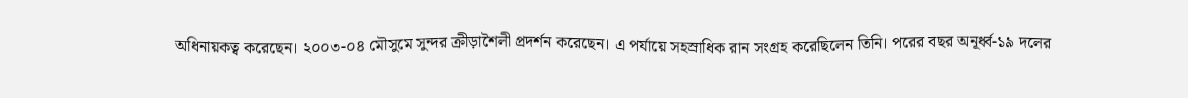অধিনায়কত্ব করেছেন। ২০০৩-০৪ মৌসুমে সুন্দর ক্রীড়াশৈলী প্রদর্শন করেছেন। এ পর্যায়ে সহস্রাধিক রান সংগ্রহ করেছিলেন তিনি। পরের বছর অনূর্ধ্ব-১৯ দলের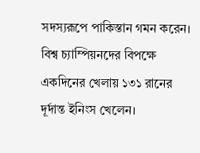সদস্যরূপে পাকিস্তান গমন করেন। বিশ্ব চ্যাম্পিয়নদের বিপক্ষে একদিনের খেলায় ১৩১ রানের দূর্দান্ত ইনিংস খেলেন।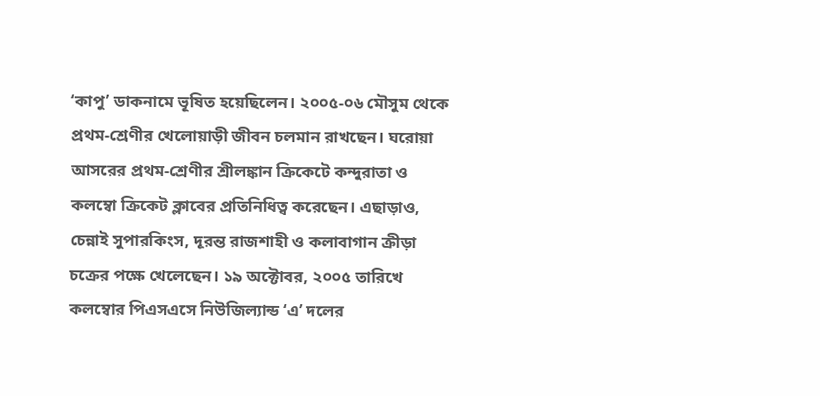‘কাপু’ ডাকনামে ভূষিত হয়েছিলেন। ২০০৫-০৬ মৌসুম থেকে প্রথম-শ্রেণীর খেলোয়াড়ী জীবন চলমান রাখছেন। ঘরোয়া আসরের প্রথম-শ্রেণীর শ্রীলঙ্কান ক্রিকেটে কন্দুরাতা ও কলম্বো ক্রিকেট ক্লাবের প্রতিনিধিত্ব করেছেন। এছাড়াও, চেন্নাই সুপারকিংস, দূরন্ত রাজশাহী ও কলাবাগান ক্রীড়া চক্রের পক্ষে খেলেছেন। ১৯ অক্টোবর, ২০০৫ তারিখে কলম্বোর পিএসএসে নিউজিল্যান্ড ‘এ’ দলের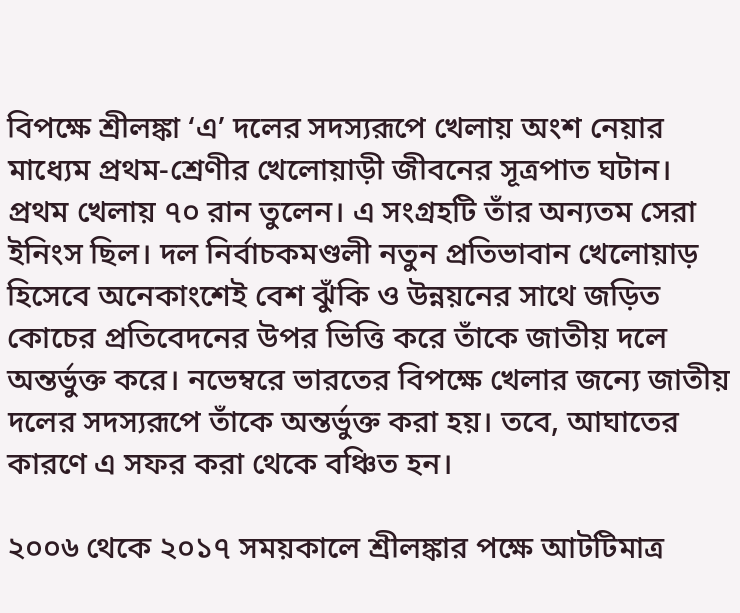বিপক্ষে শ্রীলঙ্কা ‘এ’ দলের সদস্যরূপে খেলায় অংশ নেয়ার মাধ্যেম প্রথম-শ্রেণীর খেলোয়াড়ী জীবনের সূত্রপাত ঘটান। প্রথম খেলায় ৭০ রান তুলেন। এ সংগ্রহটি তাঁর অন্যতম সেরা ইনিংস ছিল। দল নির্বাচকমণ্ডলী নতুন প্রতিভাবান খেলোয়াড় হিসেবে অনেকাংশেই বেশ ঝুঁকি ও উন্নয়নের সাথে জড়িত কোচের প্রতিবেদনের উপর ভিত্তি করে তাঁকে জাতীয় দলে অন্তর্ভুক্ত করে। নভেম্বরে ভারতের বিপক্ষে খেলার জন্যে জাতীয় দলের সদস্যরূপে তাঁকে অন্তর্ভুক্ত করা হয়। তবে, আঘাতের কারণে এ সফর করা থেকে বঞ্চিত হন।

২০০৬ থেকে ২০১৭ সময়কালে শ্রীলঙ্কার পক্ষে আটটিমাত্র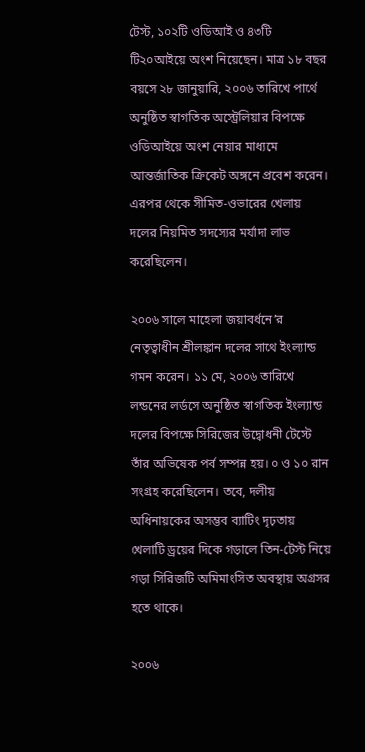টেস্ট, ১০২টি ওডিআই ও ৪৩টি টি২০আইয়ে অংশ নিয়েছেন। মাত্র ১৮ বছর বয়সে ২৮ জানুয়ারি, ২০০৬ তারিখে পার্থে অনুষ্ঠিত স্বাগতিক অস্ট্রেলিয়ার বিপক্ষে ওডিআইয়ে অংশ নেয়ার মাধ্যমে আন্তর্জাতিক ক্রিকেট অঙ্গনে প্রবেশ করেন। এরপর থেকে সীমিত-ওভারের খেলায় দলের নিয়মিত সদস্যের মর্যাদা লাভ করেছিলেন।

২০০৬ সালে মাহেলা জয়াবর্ধনে’র নেতৃত্বাধীন শ্রীলঙ্কান দলের সাথে ইংল্যান্ড গমন করেন। ১১ মে, ২০০৬ তারিখে লন্ডনের লর্ডসে অনুষ্ঠিত স্বাগতিক ইংল্যান্ড দলের বিপক্ষে সিরিজের উদ্বোধনী টেস্টে তাঁর অভিষেক পর্ব সম্পন্ন হয়। ০ ও ১০ রান সংগ্রহ করেছিলেন। তবে, দলীয় অধিনায়কের অসম্ভব ব্যাটিং দৃঢ়তায় খেলাটি ড্রয়ের দিকে গড়ালে তিন-টেস্ট নিয়ে গড়া সিরিজটি অমিমাংসিত অবস্থায় অগ্রসর হতে থাকে।

২০০৬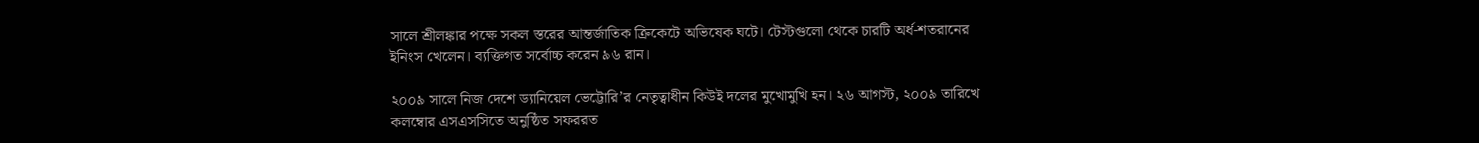সালে শ্রীলঙ্কার পক্ষে সকল স্তরের আন্তর্জাতিক ক্রিকেটে অভিষেক ঘটে। টেস্টগুলো থেকে চারটি অর্ধ-শতরানের ইনিংস খেলেন। ব্যক্তিগত সর্বোচ্চ করেন ৯৬ রান।

২০০৯ সালে নিজ দেশে ড্যানিয়েল ভেট্টোরি’র নেতৃত্বাধীন কিউই দলের মুখোমুখি হন। ২৬ আগস্ট, ২০০৯ তারিখে কলম্বোর এসএসসিতে অনুষ্ঠিত সফররত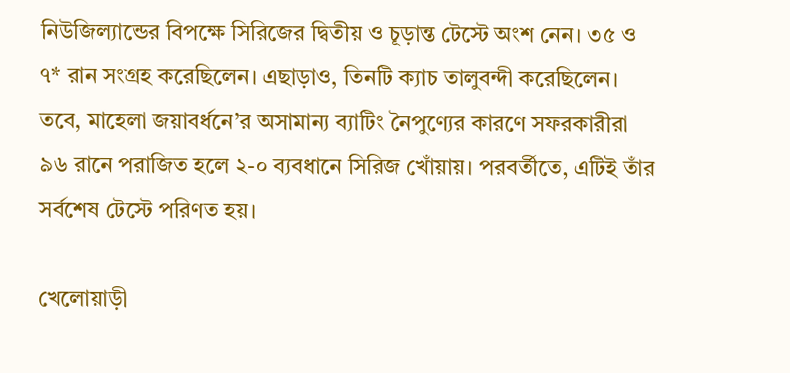নিউজিল্যান্ডের বিপক্ষে সিরিজের দ্বিতীয় ও চূড়ান্ত টেস্টে অংশ নেন। ৩৫ ও ৭* রান সংগ্রহ করেছিলেন। এছাড়াও, তিনটি ক্যাচ তালুবন্দী করেছিলেন। তবে, মাহেলা জয়াবর্ধনে’র অসামান্য ব্যাটিং নৈপুণ্যের কারণে সফরকারীরা ৯৬ রানে পরাজিত হলে ২-০ ব্যবধানে সিরিজ খোঁয়ায়। পরবর্তীতে, এটিই তাঁর সর্বশেষ টেস্টে পরিণত হয়।

খেলোয়াড়ী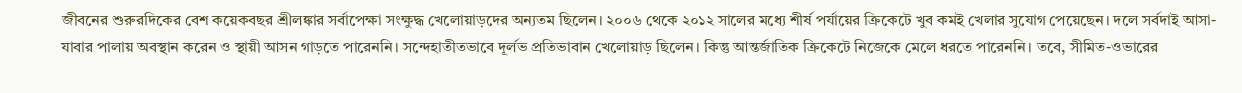জীবনের শুরুরদিকের বেশ কয়েকবছর শ্রীলঙ্কার সর্বাপেক্ষা সংক্ষুদ্ধ খেলোয়াড়দের অন্যতম ছিলেন। ২০০৬ থেকে ২০১২ সালের মধ্যে শীর্ষ পর্যায়ের ক্রিকেটে খুব কমই খেলার সুযোগ পেয়েছেন। দলে সর্বদাই আসা-যাবার পালায় অবস্থান করেন ও স্থায়ী আসন গাড়তে পারেননি। সন্দেহাতীতভাবে দূর্লভ প্রতিভাবান খেলোয়াড় ছিলেন। কিন্তু আন্তর্জাতিক ক্রিকেটে নিজেকে মেলে ধরতে পারেননি। তবে, সীমিত-ওভারের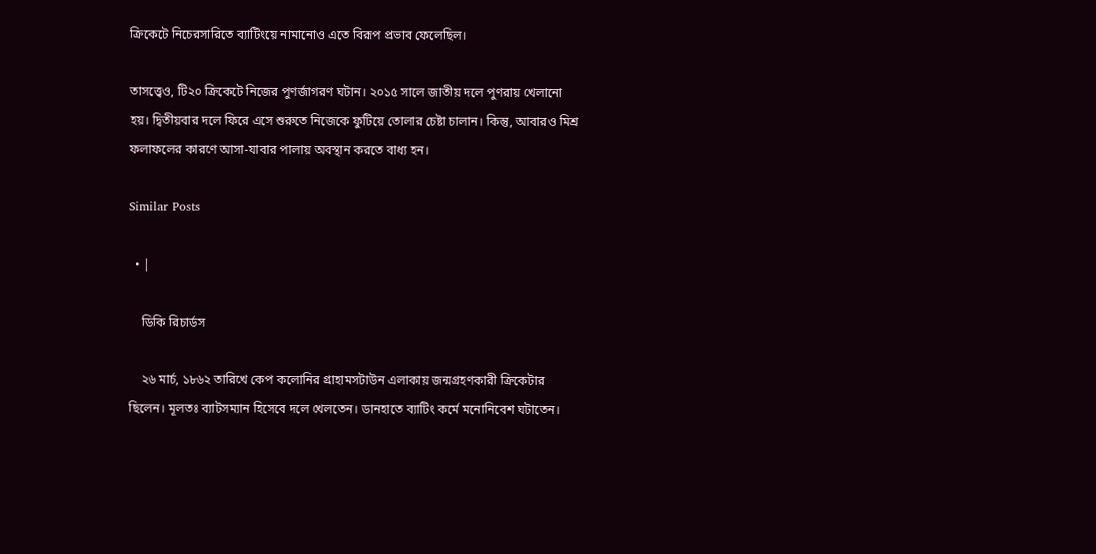ক্রিকেটে নিচেরসারিতে ব্যাটিংয়ে নামানোও এতে বিরূপ প্রভাব ফেলেছিল।

তাসত্ত্বেও, টি২০ ক্রিকেটে নিজের পুণর্জাগরণ ঘটান। ২০১৫ সালে জাতীয় দলে পুণরায় খেলানো হয়। দ্বিতীয়বার দলে ফিরে এসে শুরুতে নিজেকে ফুটিয়ে তোলার চেষ্টা চালান। কিন্তু, আবারও মিশ্র ফলাফলের কারণে আসা-যাবার পালায় অবস্থান করতে বাধ্য হন।

Similar Posts

  • |

    ডিকি রিচার্ডস

    ২৬ মার্চ, ১৮৬২ তারিখে কেপ কলোনির গ্রাহামসটাউন এলাকায় জন্মগ্রহণকারী ক্রিকেটার ছিলেন। মূলতঃ ব্যাটসম্যান হিসেবে দলে খেলতেন। ডানহাতে ব্যাটিং কর্মে মনোনিবেশ ঘটাতেন।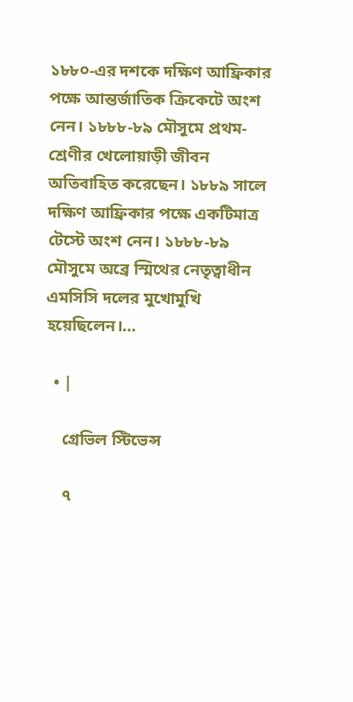১৮৮০-এর দশকে দক্ষিণ আফ্রিকার পক্ষে আন্তর্জাতিক ক্রিকেটে অংশ নেন। ১৮৮৮-৮৯ মৌসুমে প্রথম-শ্রেণীর খেলোয়াড়ী জীবন অতিবাহিত করেছেন। ১৮৮৯ সালে দক্ষিণ আফ্রিকার পক্ষে একটিমাত্র টেস্টে অংশ নেন। ১৮৮৮-৮৯ মৌসুমে অব্রে স্মিথের নেতৃত্বাধীন এমসিসি দলের মুখোমুখি হয়েছিলেন।…

  • |

    গ্রেভিল স্টিভেন্স

    ৭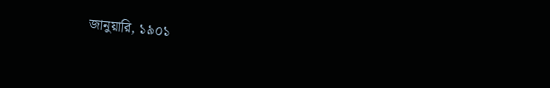জানুয়ারি, ১৯০১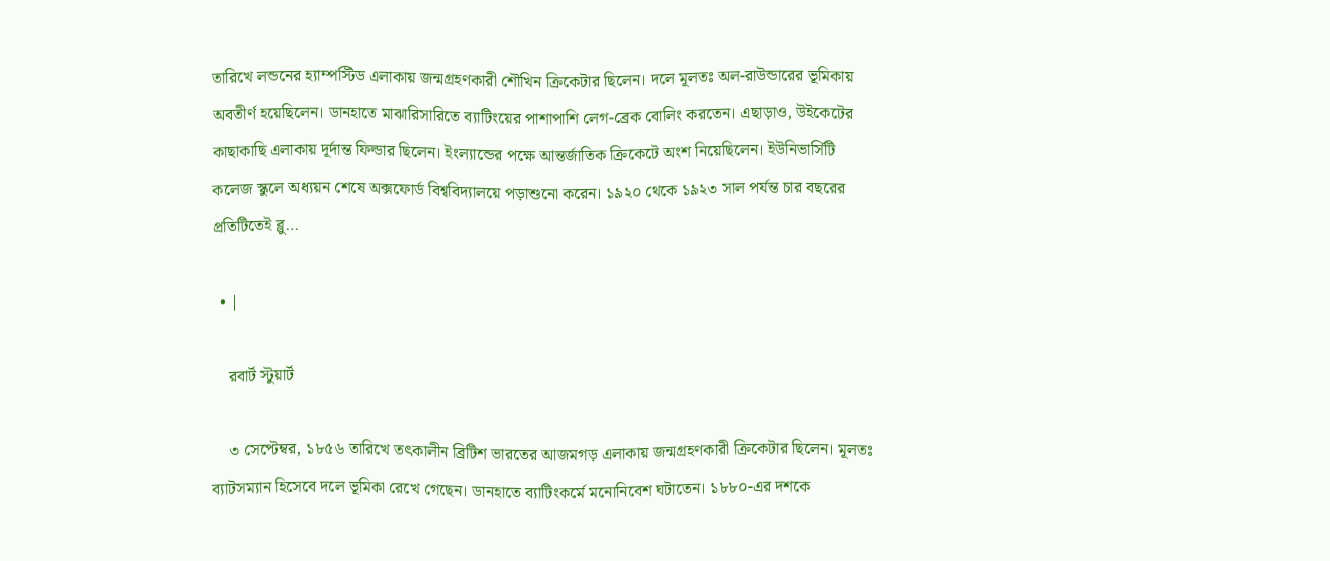তারিখে লন্ডনের হ্যাম্পস্টিড এলাকায় জন্মগ্রহণকারী শৌখিন ক্রিকেটার ছিলেন। দলে মূলতঃ অল-রাউন্ডারের ভূমিকায় অবতীর্ণ হয়েছিলেন। ডানহাতে মাঝারিসারিতে ব্যাটিংয়ের পাশাপাশি লেগ-ব্রেক বোলিং করতেন। এছাড়াও, উইকেটের কাছাকাছি এলাকায় দূর্দান্ত ফিল্ডার ছিলেন। ইংল্যান্ডের পক্ষে আন্তর্জাতিক ক্রিকেটে অংশ নিয়েছিলেন। ইউনিভার্সিটি কলেজ স্কুলে অধ্যয়ন শেষে অক্সফোর্ড বিশ্ববিদ্যালয়ে পড়াশুনো করেন। ১৯২০ থেকে ১৯২৩ সাল পর্যন্ত চার বছরের প্রতিটিতেই ব্লু…

  • |

    রবার্ট স্টুয়ার্ট

    ৩ সেপ্টেম্বর, ১৮৫৬ তারিখে তৎকালীন ব্রিটিশ ভারতের আজমগড় এলাকায় জন্মগ্রহণকারী ক্রিকেটার ছিলেন। মূলতঃ ব্যাটসম্যান হিসেবে দলে ভূমিকা রেখে গেছেন। ডানহাতে ব্যাটিংকর্মে মনোনিবেশ ঘটাতেন। ১৮৮০-এর দশকে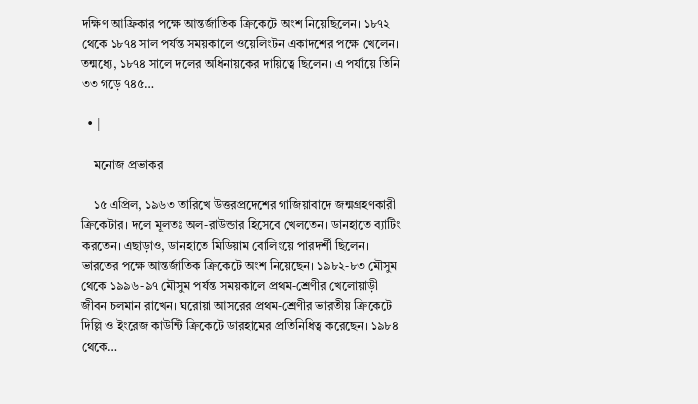দক্ষিণ আফ্রিকার পক্ষে আন্তর্জাতিক ক্রিকেটে অংশ নিয়েছিলেন। ১৮৭২ থেকে ১৮৭৪ সাল পর্যন্ত সময়কালে ওয়েলিংটন একাদশের পক্ষে খেলেন। তন্মধ্যে, ১৮৭৪ সালে দলের অধিনায়কের দায়িত্বে ছিলেন। এ পর্যায়ে তিনি ৩৩ গড়ে ৭৪৫…

  • |

    মনোজ প্রভাকর

    ১৫ এপ্রিল, ১৯৬৩ তারিখে উত্তরপ্রদেশের গাজিয়াবাদে জন্মগ্রহণকারী ক্রিকেটার। দলে মূলতঃ অল-রাউন্ডার হিসেবে খেলতেন। ডানহাতে ব্যাটিং করতেন। এছাড়াও, ডানহাতে মিডিয়াম বোলিংয়ে পারদর্শী ছিলেন। ভারতের পক্ষে আন্তর্জাতিক ক্রিকেটে অংশ নিয়েছেন। ১৯৮২-৮৩ মৌসুম থেকে ১৯৯৬-৯৭ মৌসুম পর্যন্ত সময়কালে প্রথম-শ্রেণীর খেলোয়াড়ী জীবন চলমান রাখেন। ঘরোয়া আসরের প্রথম-শ্রেণীর ভারতীয় ক্রিকেটে দিল্লি ও ইংরেজ কাউন্টি ক্রিকেটে ডারহামের প্রতিনিধিত্ব করেছেন। ১৯৮৪ থেকে…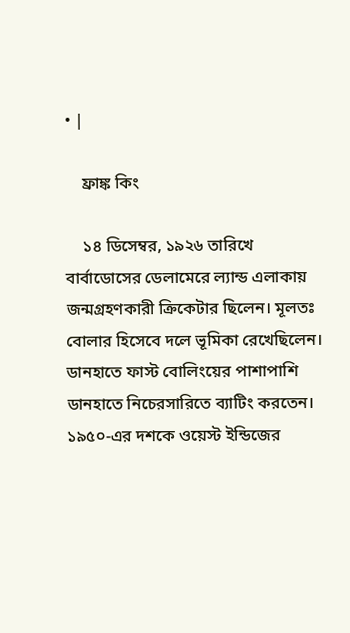• |

    ফ্রাঙ্ক কিং

    ১৪ ডিসেম্বর, ১৯২৬ তারিখে বার্বাডোসের ডেলামেরে ল্যান্ড এলাকায় জন্মগ্রহণকারী ক্রিকেটার ছিলেন। মূলতঃ বোলার হিসেবে দলে ভূমিকা রেখেছিলেন। ডানহাতে ফাস্ট বোলিংয়ের পাশাপাশি ডানহাতে নিচেরসারিতে ব্যাটিং করতেন। ১৯৫০-এর দশকে ওয়েস্ট ইন্ডিজের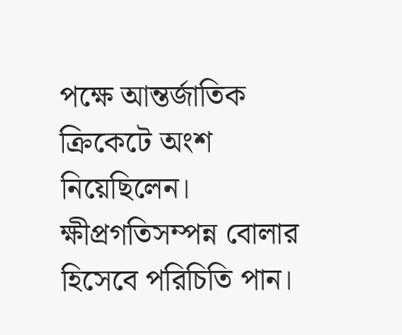পক্ষে আন্তর্জাতিক ক্রিকেটে অংশ নিয়েছিলেন। ক্ষীপ্রগতিসম্পন্ন বোলার হিসেবে পরিচিতি পান।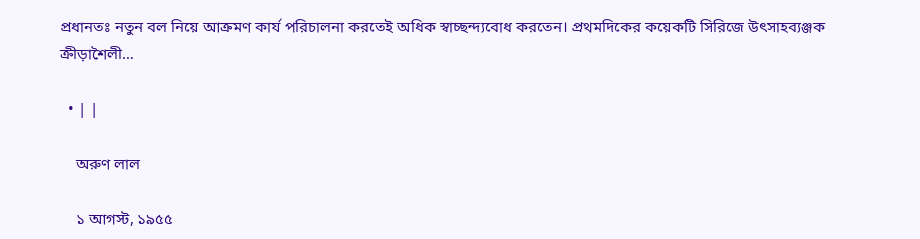প্রধানতঃ নতুন বল নিয়ে আক্রমণ কার্য পরিচালনা করতেই অধিক স্বাচ্ছন্দ্যবোধ করতেন। প্রথমদিকের কয়েকটি সিরিজে উৎসাহব্যঞ্জক ক্রীড়াশৈলী…

  • | |

    অরুণ লাল

    ১ আগস্ট, ১৯৫৫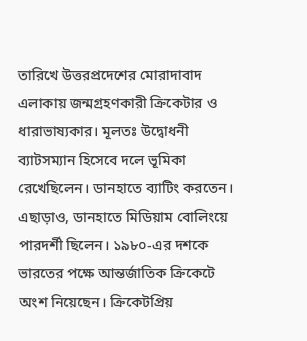তারিখে উত্তরপ্রদেশের মোরাদাবাদ এলাকায় জন্মগ্রহণকারী ক্রিকেটার ও ধারাভাষ্যকার। মূলতঃ উদ্বোধনী ব্যাটসম্যান হিসেবে দলে ভূমিকা রেখেছিলেন। ডানহাতে ব্যাটিং করতেন। এছাড়াও, ডানহাতে মিডিয়াম বোলিংয়ে পারদর্শী ছিলেন। ১৯৮০-এর দশকে ভারতের পক্ষে আন্তর্জাতিক ক্রিকেটে অংশ নিয়েছেন। ক্রিকেটপ্রিয়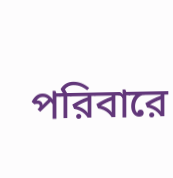পরিবারে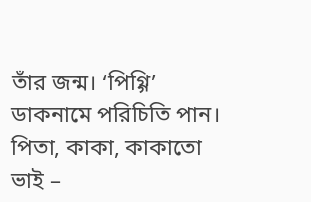তাঁর জন্ম। ‘পিগ্গি’ ডাকনামে পরিচিতি পান। পিতা, কাকা, কাকাতো ভাই –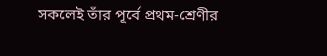সকলেই তাঁর পূর্বে প্রথম-শ্রেণীর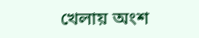খেলায় অংশ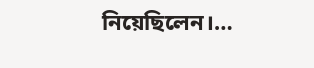নিয়েছিলেন।…